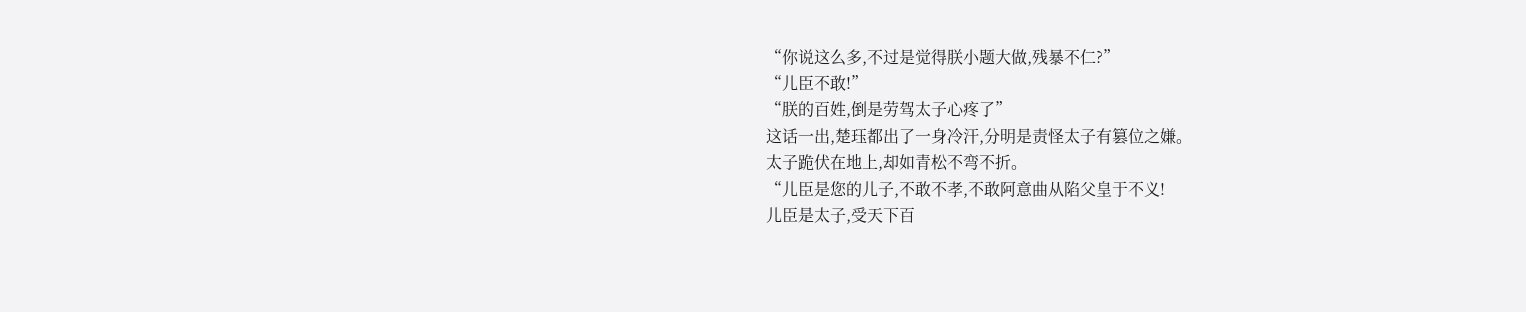“你说这么多,不过是觉得朕小题大做,残暴不仁?”
“儿臣不敢!”
“朕的百姓,倒是劳驾太子心疼了”
这话一出,楚珏都出了一身冷汗,分明是责怪太子有篡位之嫌。
太子跪伏在地上,却如青松不弯不折。
“儿臣是您的儿子,不敢不孝,不敢阿意曲从陷父皇于不义!
儿臣是太子,受天下百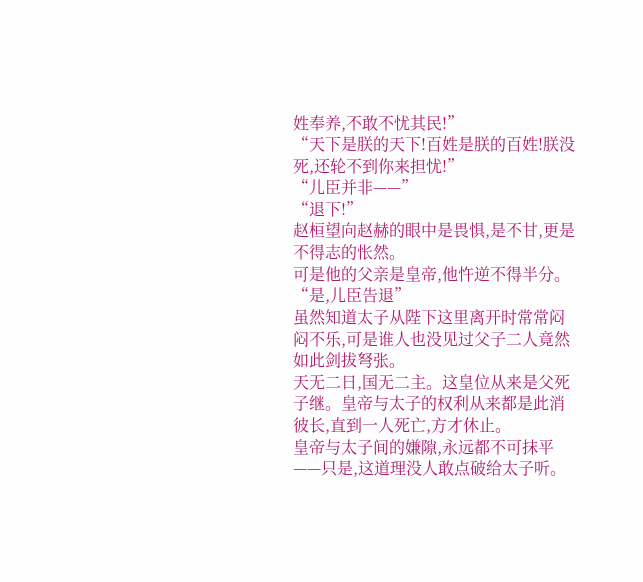姓奉养,不敢不忧其民!”
“天下是朕的天下!百姓是朕的百姓!朕没死,还轮不到你来担忧!”
“儿臣并非——”
“退下!”
赵桓望向赵赫的眼中是畏惧,是不甘,更是不得志的怅然。
可是他的父亲是皇帝,他忤逆不得半分。
“是,儿臣告退”
虽然知道太子从陛下这里离开时常常闷闷不乐,可是谁人也没见过父子二人竟然如此剑拔弩张。
天无二日,国无二主。这皇位从来是父死子继。皇帝与太子的权利从来都是此消彼长,直到一人死亡,方才休止。
皇帝与太子间的嫌隙,永远都不可抹平——只是,这道理没人敢点破给太子听。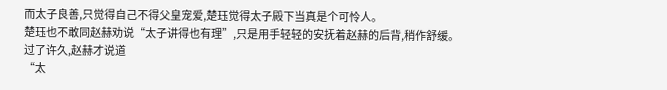而太子良善,只觉得自己不得父皇宠爱,楚珏觉得太子殿下当真是个可怜人。
楚珏也不敢同赵赫劝说“太子讲得也有理”,只是用手轻轻的安抚着赵赫的后背,稍作舒缓。过了许久,赵赫才说道
“太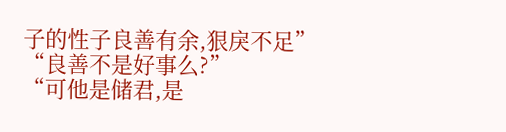子的性子良善有余,狠戾不足”
“良善不是好事么?”
“可他是储君,是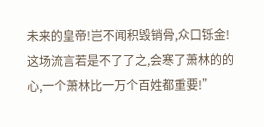未来的皇帝!岂不闻积毁销骨,众口铄金!这场流言若是不了了之,会寒了萧林的的心,一个萧林比一万个百姓都重要!”